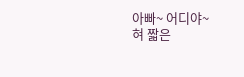아빠~ 어디야~
혀 짧은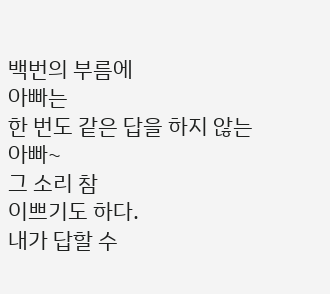백번의 부름에
아빠는
한 번도 같은 답을 하지 않는
아빠~
그 소리 참
이쁘기도 하다.
내가 답할 수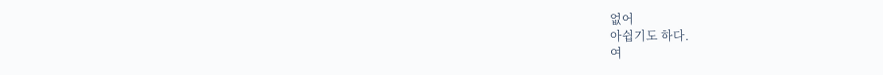없어
아쉽기도 하다.
여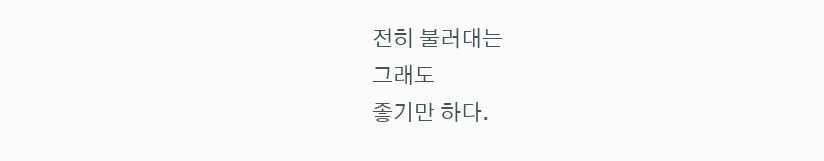전히 불러대는
그래도
좋기만 하다.